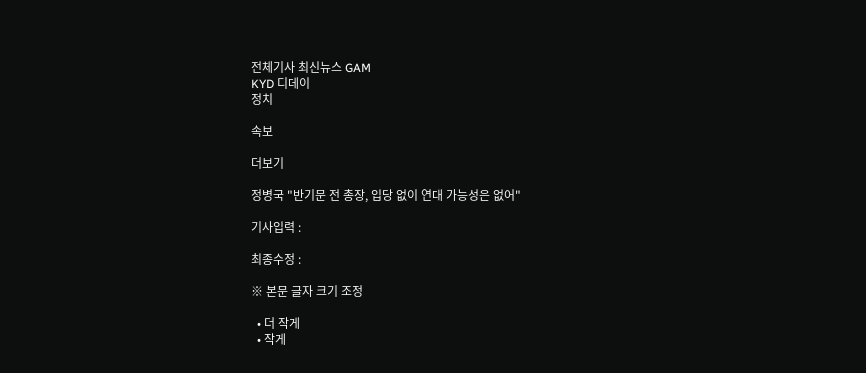전체기사 최신뉴스 GAM
KYD 디데이
정치

속보

더보기

정병국 "반기문 전 총장, 입당 없이 연대 가능성은 없어"

기사입력 :

최종수정 :

※ 본문 글자 크기 조정

  • 더 작게
  • 작게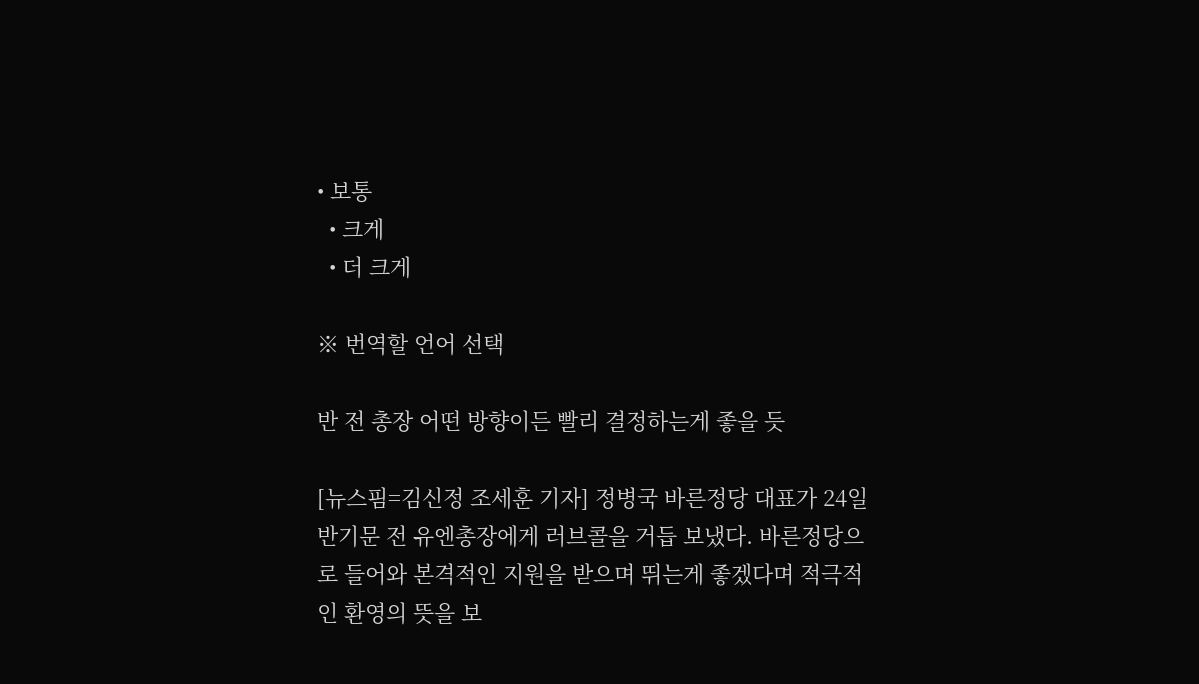• 보통
  • 크게
  • 더 크게

※ 번역할 언어 선택

반 전 총장 어떤 방향이든 빨리 결정하는게 좋을 듯

[뉴스핌=김신정 조세훈 기자] 정병국 바른정당 대표가 24일 반기문 전 유엔총장에게 러브콜을 거듭 보냈다. 바른정당으로 들어와 본격적인 지원을 받으며 뛰는게 좋겠다며 적극적인 환영의 뜻을 보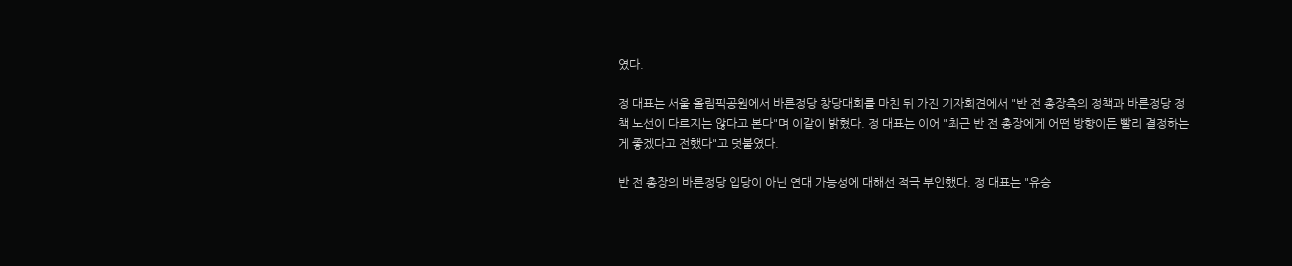였다.

정 대표는 서울 올림픽공원에서 바른정당 창당대회를 마친 뒤 가진 기자회견에서 "반 전 총장측의 정책과 바른정당 정책 노선이 다르지는 않다고 본다"며 이같이 밝혔다. 정 대표는 이어 "최근 반 전 총장에게 어떤 방향이든 빨리 결정하는게 좋겠다고 전했다"고 덧붙였다.

반 전 총장의 바른정당 입당이 아닌 연대 가능성에 대해선 적극 부인했다. 정 대표는 "유승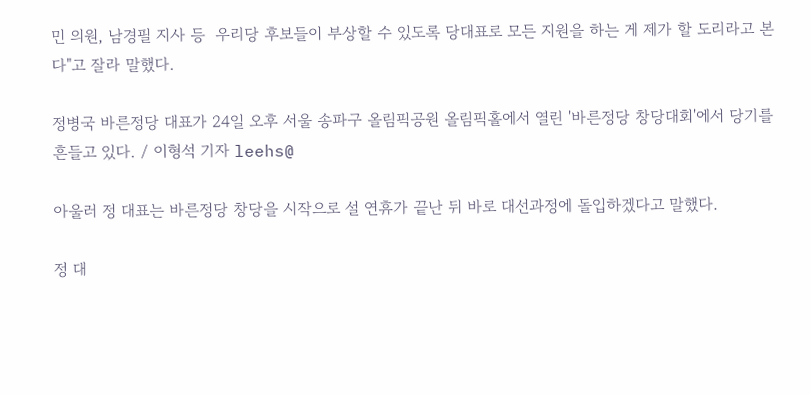민 의원, 남경필 지사 등  우리당 후보들이 부상할 수 있도록 당대표로 모든 지원을 하는 게 제가 할 도리라고 본다"고 잘라 말했다.

정병국 바른정당 대표가 24일 오후 서울 송파구 올림픽공원 올림픽홀에서 열린 '바른정당 창당대회'에서 당기를 흔들고 있다. / 이형석 기자 leehs@

아울러 정 대표는 바른정당 창당을 시작으로 설 연휴가 끝난 뒤 바로 대선과정에 돌입하겠다고 말했다.

정 대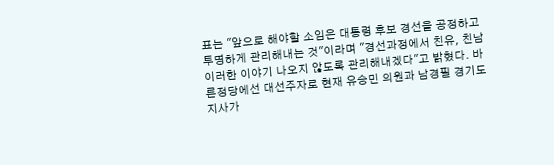표는 "앞으로 해야할 소임은 대통령 후보 경선을 공정하고 투명하게 관리해내는 것"이라며 "경선과정에서 친유, 친남 이러한 이야기 나오지 않도록 관리해내겠다"고 밝혔다. 바른정당에선 대선주자로 현재 유승민 의원과 남경필 경기도지사가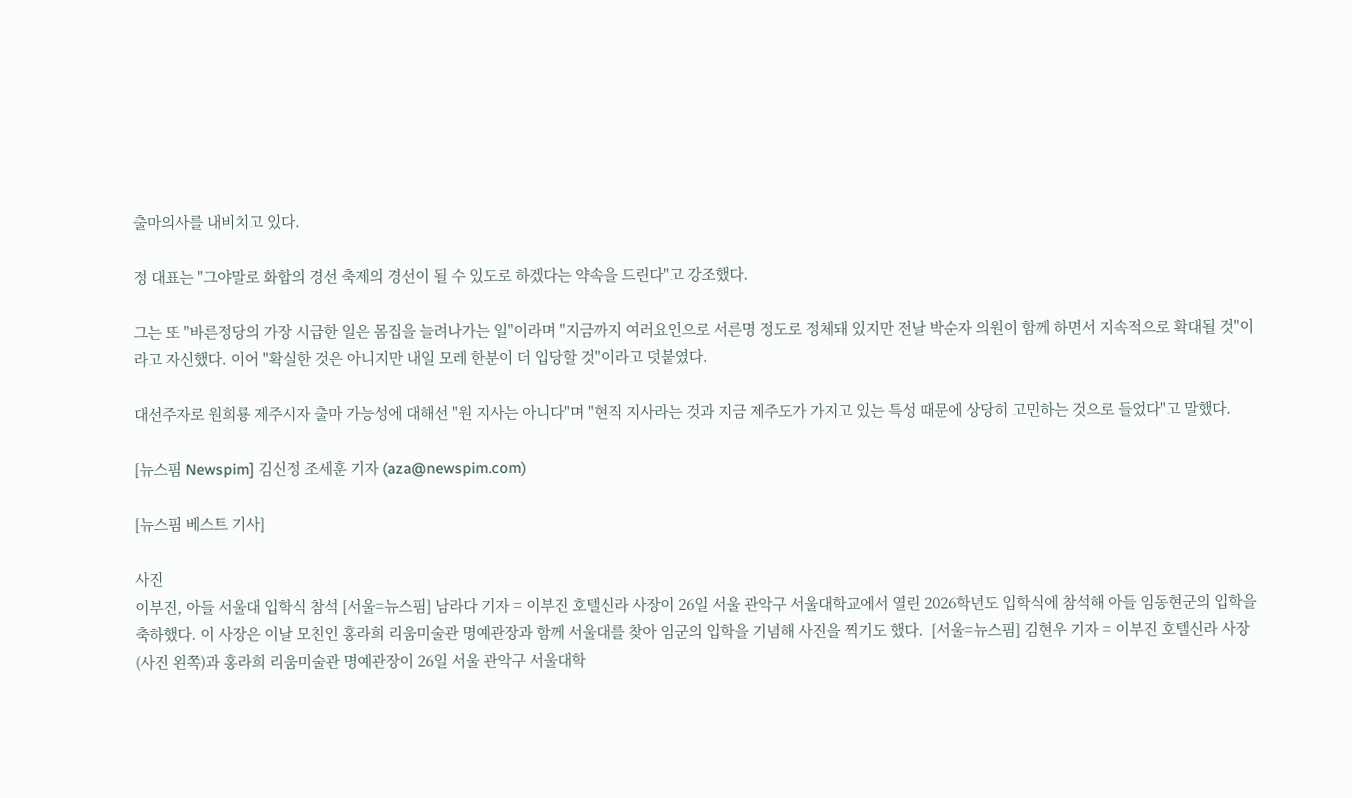출마의사를 내비치고 있다.

정 대표는 "그야말로 화합의 경선 축제의 경선이 될 수 있도로 하겠다는 약속을 드린다"고 강조했다.

그는 또 "바른정당의 가장 시급한 일은 몸집을 늘려나가는 일"이라며 "지금까지 여러요인으로 서른명 정도로 정체돼 있지만 전날 박순자 의원이 함께 하면서 지속적으로 확대될 것"이라고 자신했다. 이어 "확실한 것은 아니지만 내일 모레 한분이 더 입당할 것"이라고 덧붙였다.

대선주자로 원희룡 제주시자 출마 가능성에 대해선 "원 지사는 아니다"며 "현직 지사라는 것과 지금 제주도가 가지고 있는 특성 때문에 상당히 고민하는 것으로 들었다"고 말했다.

[뉴스핌 Newspim] 김신정 조세훈 기자 (aza@newspim.com)

[뉴스핌 베스트 기사]

사진
이부진, 아들 서울대 입학식 참석 [서울=뉴스핌] 남라다 기자 = 이부진 호텔신라 사장이 26일 서울 관악구 서울대학교에서 열린 2026학년도 입학식에 참석해 아들 임동현군의 입학을 축하했다. 이 사장은 이날 모친인 홍라희 리움미술관 명예관장과 함께 서울대를 찾아 임군의 입학을 기념해 사진을 찍기도 했다.  [서울=뉴스핌] 김현우 기자 = 이부진 호텔신라 사장(사진 왼쪽)과 홍라희 리움미술관 명예관장이 26일 서울 관악구 서울대학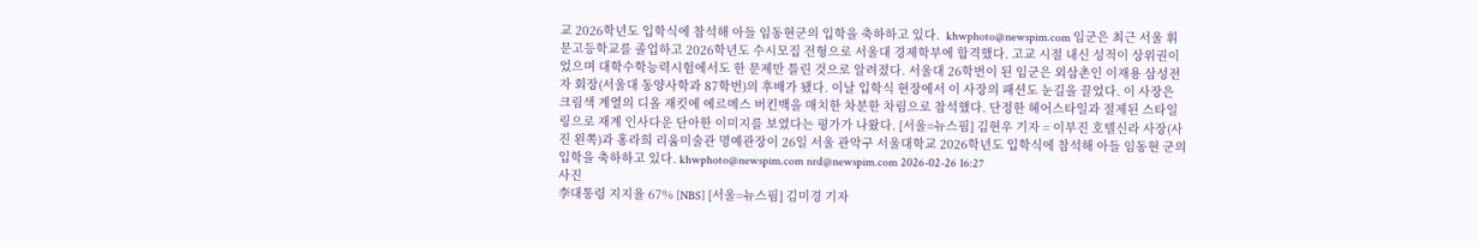교 2026학년도 입학식에 참석해 아들 임동현군의 입학을 축하하고 있다.  khwphoto@newspim.com 임군은 최근 서울 휘문고등학교를 졸업하고 2026학년도 수시모집 전형으로 서울대 경제학부에 합격했다. 고교 시절 내신 성적이 상위권이었으며 대학수학능력시험에서도 한 문제만 틀린 것으로 알려졌다. 서울대 26학번이 된 임군은 외삼촌인 이재용 삼성전자 회장(서울대 동양사학과 87학번)의 후배가 됐다. 이날 입학식 현장에서 이 사장의 패션도 눈길을 끌었다. 이 사장은 크림색 계열의 디올 재킷에 에르메스 버킨백을 매치한 차분한 차림으로 참석했다. 단정한 헤어스타일과 절제된 스타일링으로 재계 인사다운 단아한 이미지를 보였다는 평가가 나왔다. [서울=뉴스핌] 김현우 기자 = 이부진 호텔신라 사장(사진 왼쪽)과 홍라희 리움미술관 명예관장이 26일 서울 관악구 서울대학교 2026학년도 입학식에 참석해 아들 임동현 군의 입학을 축하하고 있다. khwphoto@newspim.com nrd@newspim.com 2026-02-26 16:27
사진
李대통령 지지율 67% [NBS] [서울=뉴스핌] 김미경 기자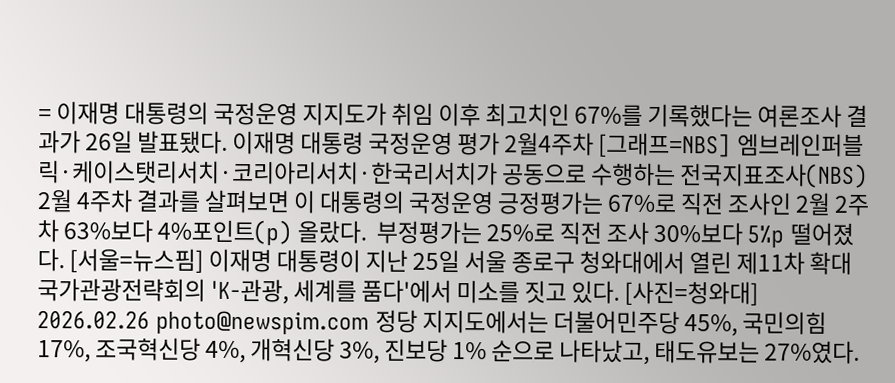= 이재명 대통령의 국정운영 지지도가 취임 이후 최고치인 67%를 기록했다는 여론조사 결과가 26일 발표됐다. 이재명 대통령 국정운영 평가 2월4주차 [그래프=NBS] 엠브레인퍼블릭·케이스탯리서치·코리아리서치·한국리서치가 공동으로 수행하는 전국지표조사(NBS) 2월 4주차 결과를 살펴보면 이 대통령의 국정운영 긍정평가는 67%로 직전 조사인 2월 2주차 63%보다 4%포인트(p) 올랐다.  부정평가는 25%로 직전 조사 30%보다 5%p 떨어졌다. [서울=뉴스핌] 이재명 대통령이 지난 25일 서울 종로구 청와대에서 열린 제11차 확대국가관광전략회의 'K-관광, 세계를 품다'에서 미소를 짓고 있다. [사진=청와대] 2026.02.26 photo@newspim.com 정당 지지도에서는 더불어민주당 45%, 국민의힘 17%, 조국혁신당 4%, 개혁신당 3%, 진보당 1% 순으로 나타났고, 태도유보는 27%였다.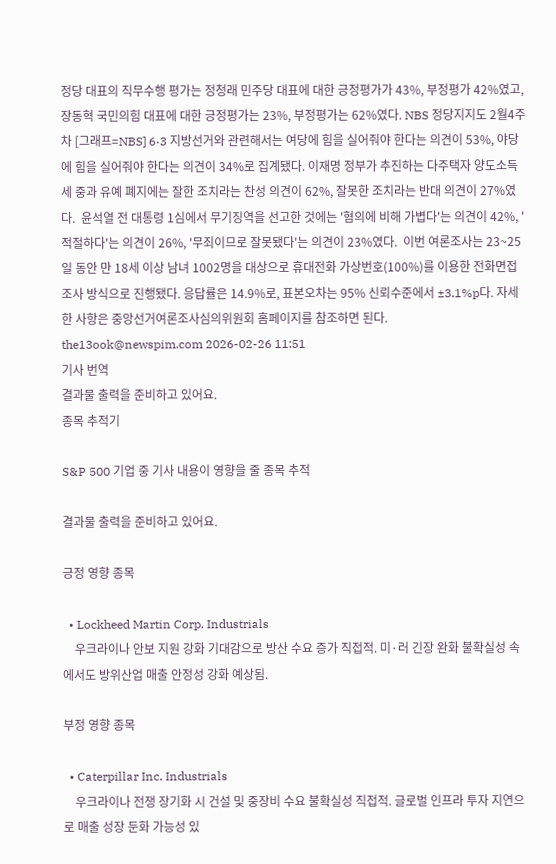정당 대표의 직무수행 평가는 정청래 민주당 대표에 대한 긍정평가가 43%, 부정평가 42%였고, 장동혁 국민의힘 대표에 대한 긍정평가는 23%, 부정평가는 62%였다. NBS 정당지지도 2월4주차 [그래프=NBS] 6·3 지방선거와 관련해서는 여당에 힘을 실어줘야 한다는 의견이 53%, 야당에 힘을 실어줘야 한다는 의견이 34%로 집계됐다. 이재명 정부가 추진하는 다주택자 양도소득세 중과 유예 폐지에는 잘한 조치라는 찬성 의견이 62%, 잘못한 조치라는 반대 의견이 27%였다.  윤석열 전 대통령 1심에서 무기징역을 선고한 것에는 '혐의에 비해 가볍다'는 의견이 42%, '적절하다'는 의견이 26%, '무죄이므로 잘못됐다'는 의견이 23%였다.  이번 여론조사는 23~25일 동안 만 18세 이상 남녀 1002명을 대상으로 휴대전화 가상번호(100%)를 이용한 전화면접조사 방식으로 진행됐다. 응답률은 14.9%로, 표본오차는 95% 신뢰수준에서 ±3.1%p다. 자세한 사항은 중앙선거여론조사심의위원회 홈페이지를 참조하면 된다.  the13ook@newspim.com 2026-02-26 11:51
기사 번역
결과물 출력을 준비하고 있어요.
종목 추적기

S&P 500 기업 중 기사 내용이 영향을 줄 종목 추적

결과물 출력을 준비하고 있어요.

긍정 영향 종목

  • Lockheed Martin Corp. Industrials
    우크라이나 안보 지원 강화 기대감으로 방산 수요 증가 직접적. 미·러 긴장 완화 불확실성 속에서도 방위산업 매출 안정성 강화 예상됨.

부정 영향 종목

  • Caterpillar Inc. Industrials
    우크라이나 전쟁 장기화 시 건설 및 중장비 수요 불확실성 직접적. 글로벌 인프라 투자 지연으로 매출 성장 둔화 가능성 있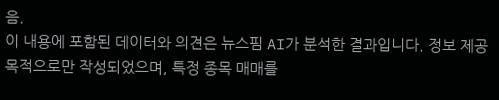음.
이 내용에 포함된 데이터와 의견은 뉴스핌 AI가 분석한 결과입니다. 정보 제공 목적으로만 작성되었으며, 특정 종목 매매를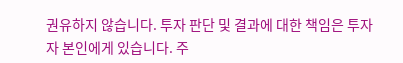권유하지 않습니다. 투자 판단 및 결과에 대한 책임은 투자자 본인에게 있습니다. 주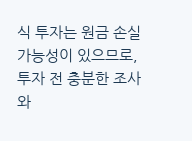식 투자는 원금 손실 가능성이 있으므로, 투자 전 충분한 조사와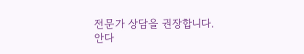전문가 상담을 권장합니다.
안다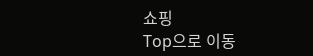쇼핑
Top으로 이동